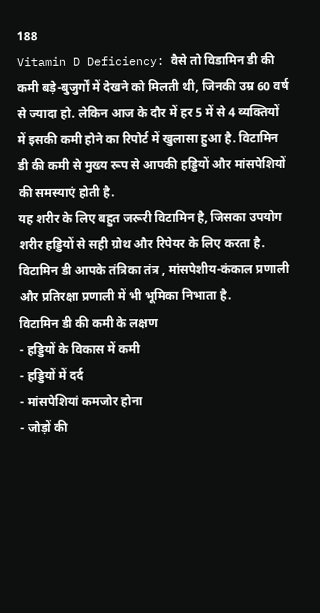188
Vitamin D Deficiency: वैसे तो विडामिन डी की कमी बड़े-बुजुर्गों में देखने को मिलती थी, जिनकी उम्र 60 वर्ष से ज्यादा हो. लेकिन आज के दौर में हर 5 में से 4 व्यक्तियों में इसकी कमी होने का रिपोर्ट में खुलासा हुआ है. विटामिन डी की कमी से मुख्य रूप से आपकी हड्डियों और मांसपेशियों की समस्याएं होती है.
यह शरीर के लिए बहुत जरूरी विटामिन है, जिसका उपयोग शरीर हड्डियों से सही ग्रोथ और रिपेयर के लिए करता है. विटामिन डी आपके तंत्रिका तंत्र , मांसपेशीय-कंकाल प्रणाली और प्रतिरक्षा प्रणाली में भी भूमिका निभाता है.
विटामिन डी की कमी के लक्षण
- हड्डियों के विकास में कमी
- हड्डियों में दर्द
- मांसपेशियां कमजोर होना
- जोड़ों की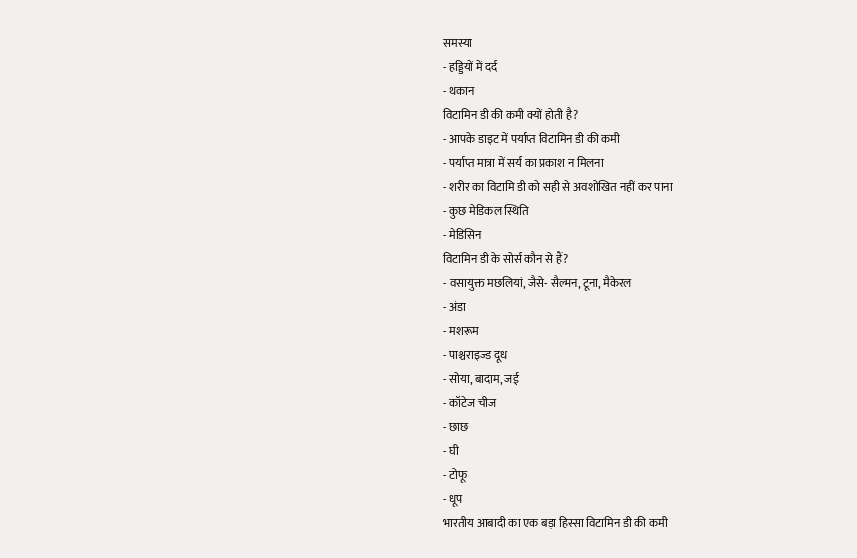समस्या
- हड्डियों में दर्द
- थकान
विटामिन डी की कमी क्यों होती है?
- आपके डाइट में पर्याप्त विटामिन डी की कमी
- पर्याप्त मात्रा में सर्य का प्रकाश न मिलना
- शरीर का विटामि डी को सही से अवशोखित नहीं कर पाना
- कुछ मेडिकल स्थिति
- मेडिसिन
विटामिन डी के सोर्स कौन से हैं?
- वसायुक्त मछलियां, जैसे- सैल्मन, टूना, मैकेरल
- अंडा
- मशरूम
- पाश्चराइज्ड दूध
- सोया, बादाम, जई
- कॉटेज चीज
- छाछ
- घी
- टोफू
- धूप
भारतीय आबादी का एक बड़ा हिस्सा विटामिन डी की कमी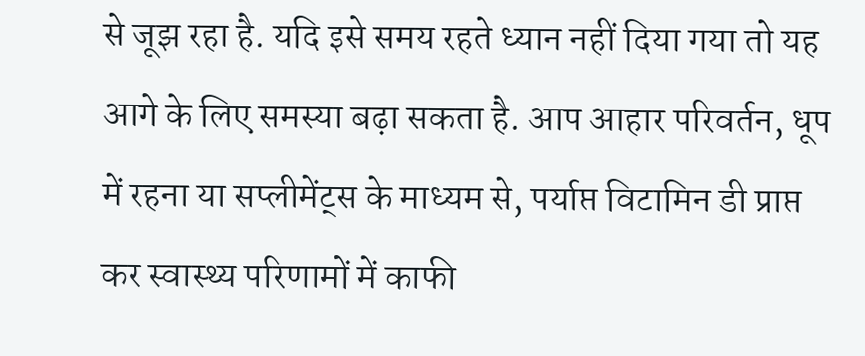से जूझ रहा है. यदि इसे समय रहते ध्यान नहीं दिया गया तो यह आगे के लिए समस्या बढ़ा सकता है. आप आहार परिवर्तन, धूप में रहना या सप्लीमेंट्स के माध्यम से, पर्याप्त विटामिन डी प्राप्त कर स्वास्थ्य परिणामों में काफी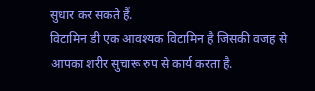सुधार कर सकते हैं.
विटामिन डी एक आवश्यक विटामिन है जिसकी वजह से आपका शरीर सुचारू रुप से कार्य करता है.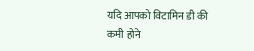यदि आपको विटामिन डी की कमी होने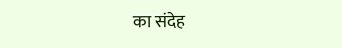का संदेह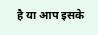है या आप इसके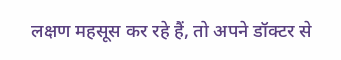लक्षण महसूस कर रहे हैं, तो अपने डॉक्टर से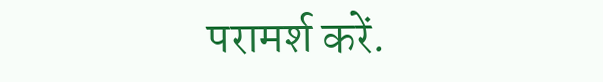परामर्श करें.